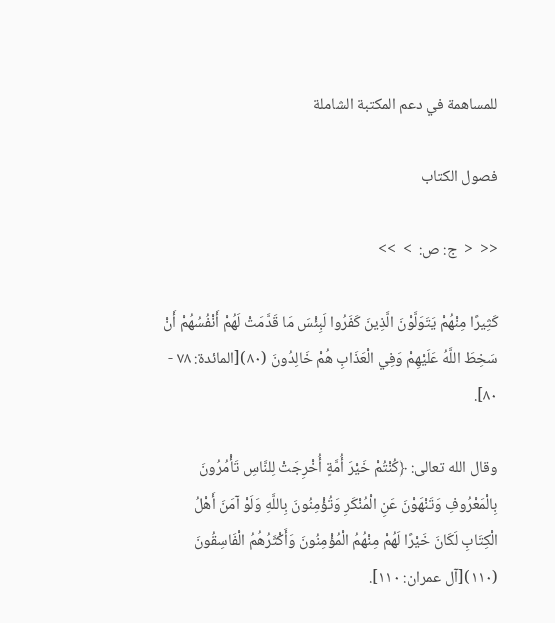للمساهمة في دعم المكتبة الشاملة

فصول الكتاب

<<  <  ج: ص:  >  >>

كَثِيرًا مِنْهُمْ يَتَوَلَّوْنَ الَّذِينَ كَفَرُوا لَبِئْسَ مَا قَدَّمَتْ لَهُمْ أَنْفُسُهُمْ أَنْ سَخِطَ اللَّهُ عَلَيْهِمْ وَفِي الْعَذَابِ هُمْ خَالِدُونَ (٨٠)[المائدة: ٧٨ - ٨٠].

وقال الله تعالى: ﴿كُنْتُمْ خَيْرَ أُمَّةٍ أُخْرِجَتْ لِلنَّاسِ تَأْمُرُونَ بِالْمَعْرُوفِ وَتَنْهَوْنَ عَنِ الْمُنْكَرِ وَتُؤْمِنُونَ بِاللَّهِ وَلَوْ آمَنَ أَهْلُ الْكِتَابِ لَكَانَ خَيْرًا لَهُمْ مِنْهُمُ الْمُؤْمِنُونَ وَأَكْثَرُهُمُ الْفَاسِقُونَ (١١٠)[آل عمران: ١١٠].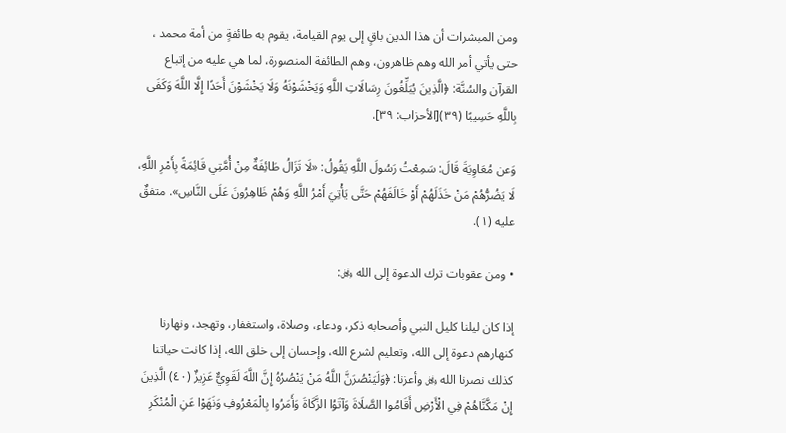ومن المبشرات أن هذا الدين باقٍ إلى يوم القيامة، يقوم به طائفةٍ من أمة محمد ، حتى يأتي أمر الله وهم ظاهرون، وهم الطائفة المنصورة، لما هي عليه من إتباع القرآن والسُنَّة: ﴿الَّذِينَ يُبَلِّغُونَ رِسَالَاتِ اللَّهِ وَيَخْشَوْنَهُ وَلَا يَخْشَوْنَ أَحَدًا إِلَّا اللَّهَ وَكَفَى بِاللَّهِ حَسِيبًا (٣٩)[الأحزاب: ٣٩].

وَعن مُعَاوِيَةَ قَالَ: سَمِعْتُ رَسُولَ اللَّهِ يَقُولُ: «لَا تَزَالُ طَائِفَةٌ مِنْ أُمَّتِي قَائِمَةً بِأَمْرِ اللَّهِ، لَا يَضُرُّهُمْ مَنْ خَذَلَهُمْ أَوْ خَالَفَهُمْ حَتَّى يَأْتِيَ أَمْرُ اللَّهِ وَهُمْ ظَاهِرُونَ عَلَى النَّاسِ». متفقٌ عليه (١).

• ومن عقوبات ترك الدعوة إلى الله ﷿:

إذا كان ليلنا كليل النبي وأصحابه ذكر، ودعاء، وصلاة، واستغفار، وتهجد، ونهارنا كنهارهم دعوة إلى الله، وتعليم لشرع الله، وإحسان إلى خلق الله، إذا كانت حياتنا كذلك نصرنا الله ﷿ وأعزنا: ﴿وَلَيَنْصُرَنَّ اللَّهُ مَنْ يَنْصُرُهُ إِنَّ اللَّهَ لَقَوِيٌّ عَزِيزٌ (٤٠) الَّذِينَ إِنْ مَكَّنَّاهُمْ فِي الْأَرْضِ أَقَامُوا الصَّلَاةَ وَآتَوُا الزَّكَاةَ وَأَمَرُوا بِالْمَعْرُوفِ وَنَهَوْا عَنِ الْمُنْكَرِ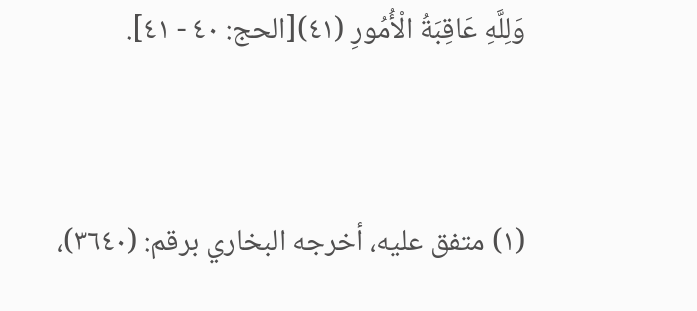وَلِلَّهِ عَاقِبَةُ الْأُمُورِ (٤١)[الحج: ٤٠ - ٤١].


(١) متفق عليه، أخرجه البخاري برقم: (٣٦٤٠)،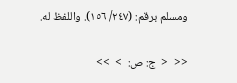ومسلم برقم: (٢٤٧/ ١٥٦). واللفظ له.

<<  <  ج: ص:  >  >>